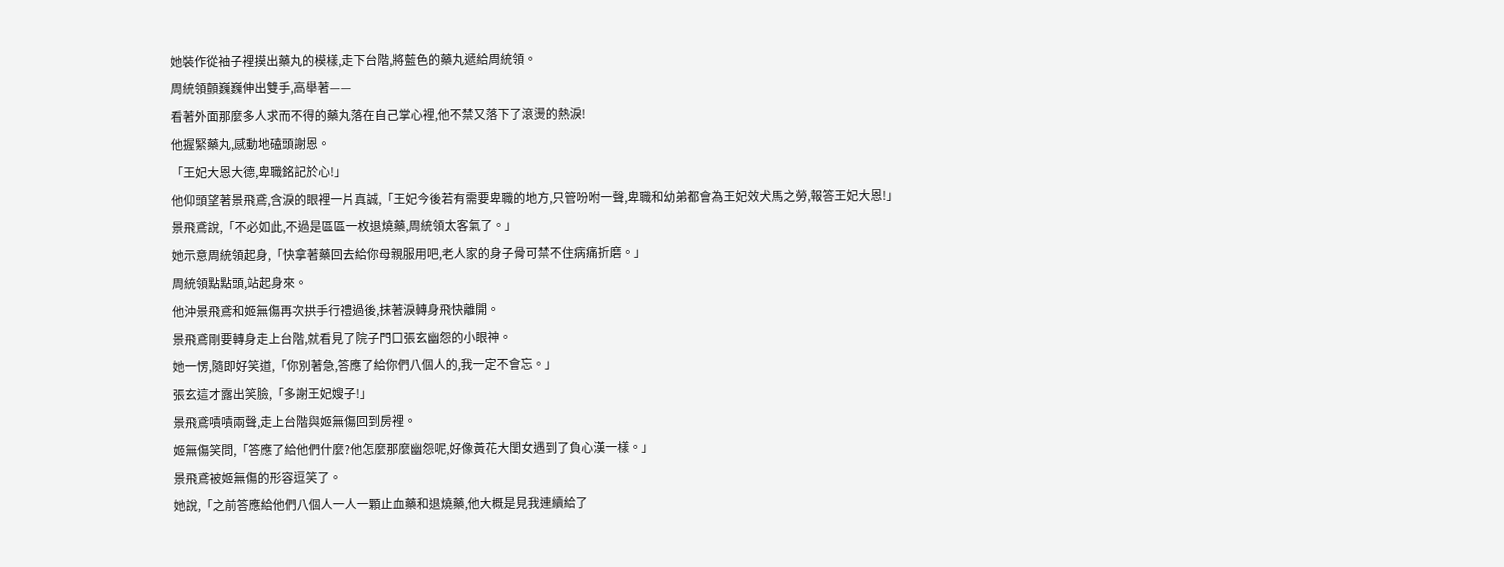她裝作從袖子裡摸出藥丸的模樣,走下台階,將藍色的藥丸遞給周統領。
周統領顫巍巍伸出雙手,高舉著——
看著外面那麼多人求而不得的藥丸落在自己掌心裡,他不禁又落下了滾燙的熱淚!
他握緊藥丸,感動地磕頭謝恩。
「王妃大恩大德,卑職銘記於心!」
他仰頭望著景飛鳶,含淚的眼裡一片真誠,「王妃今後若有需要卑職的地方,只管吩咐一聲,卑職和幼弟都會為王妃效犬馬之勞,報答王妃大恩!」
景飛鳶說,「不必如此,不過是區區一枚退燒藥,周統領太客氣了。」
她示意周統領起身,「快拿著藥回去給你母親服用吧,老人家的身子骨可禁不住病痛折磨。」
周統領點點頭,站起身來。
他沖景飛鳶和姬無傷再次拱手行禮過後,抹著淚轉身飛快離開。
景飛鳶剛要轉身走上台階,就看見了院子門口張玄幽怨的小眼神。
她一愣,隨即好笑道,「你別著急,答應了給你們八個人的,我一定不會忘。」
張玄這才露出笑臉,「多謝王妃嫂子!」
景飛鳶嘖嘖兩聲,走上台階與姬無傷回到房裡。
姬無傷笑問,「答應了給他們什麼?他怎麼那麼幽怨呢,好像黃花大閨女遇到了負心漢一樣。」
景飛鳶被姬無傷的形容逗笑了。
她說,「之前答應給他們八個人一人一顆止血藥和退燒藥,他大概是見我連續給了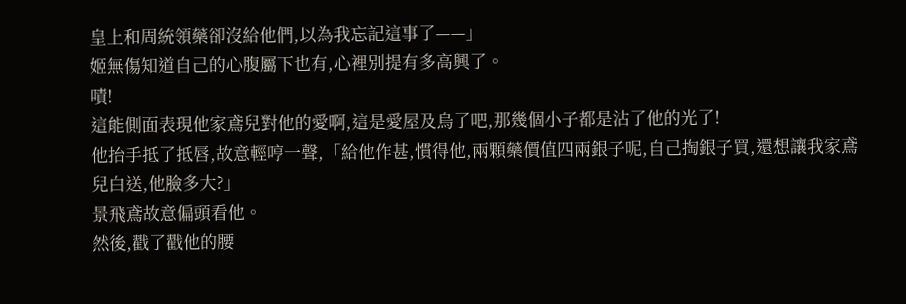皇上和周統領藥卻沒給他們,以為我忘記這事了——」
姬無傷知道自己的心腹屬下也有,心裡別提有多高興了。
嘖!
這能側面表現他家鳶兒對他的愛啊,這是愛屋及烏了吧,那幾個小子都是沾了他的光了!
他抬手抵了抵唇,故意輕哼一聲,「給他作甚,慣得他,兩顆藥價值四兩銀子呢,自己掏銀子買,還想讓我家鳶兒白送,他臉多大?」
景飛鳶故意偏頭看他。
然後,戳了戳他的腰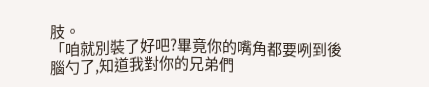肢。
「咱就別裝了好吧?畢竟你的嘴角都要咧到後腦勺了,知道我對你的兄弟們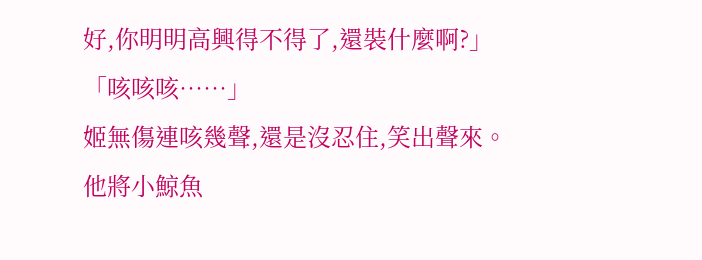好,你明明高興得不得了,還裝什麼啊?」
「咳咳咳……」
姬無傷連咳幾聲,還是沒忍住,笑出聲來。
他將小鯨魚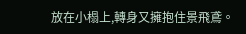放在小榻上,轉身又擁抱住景飛鳶。